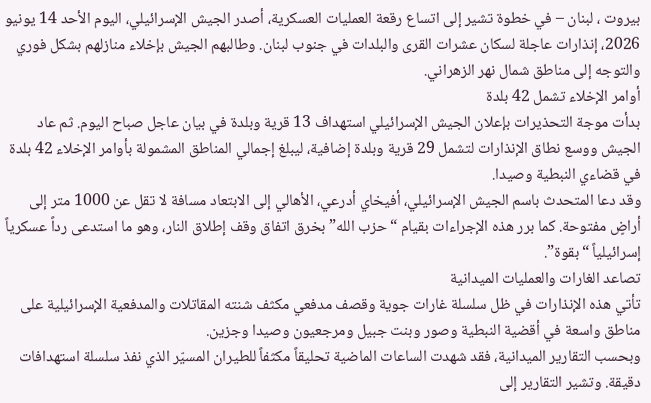بيروت ، لبنان – في خطوة تشير إلى اتساع رقعة العمليات العسكرية، أصدر الجيش الإسرائيلي، اليوم الأحد 14 يونيو 2026، إنذارات عاجلة لسكان عشرات القرى والبلدات في جنوب لبنان. وطالبهم الجيش بإخلاء منازلهم بشكل فوري والتوجه إلى مناطق شمال نهر الزهراني.
أوامر الإخلاء تشمل 42 بلدة
بدأت موجة التحذيرات بإعلان الجيش الإسرائيلي استهداف 13 قرية وبلدة في بيان عاجل صباح اليوم. ثم عاد الجيش ووسع نطاق الإنذارات لتشمل 29 قرية وبلدة إضافية، ليبلغ إجمالي المناطق المشمولة بأوامر الإخلاء 42 بلدة في قضاءي النبطية وصيدا.
وقد دعا المتحدث باسم الجيش الإسرائيلي، أفيخاي أدرعي، الأهالي إلى الابتعاد مسافة لا تقل عن 1000 متر إلى أراضٍ مفتوحة. كما برر هذه الإجراءات بقيام “حزب الله” بخرق اتفاق وقف إطلاق النار، وهو ما استدعى رداً عسكرياً إسرائيلياً “بقوة”.
تصاعد الغارات والعمليات الميدانية
تأتي هذه الإنذارات في ظل سلسلة غارات جوية وقصف مدفعي مكثف شنته المقاتلات والمدفعية الإسرائيلية على مناطق واسعة في أقضية النبطية وصور وبنت جبيل ومرجعيون وصيدا وجزين.
وبحسب التقارير الميدانية، فقد شهدت الساعات الماضية تحليقاً مكثفاً للطيران المسيّر الذي نفذ سلسلة استهدافات دقيقة. وتشير التقارير إلى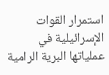استمرار القوات الإسرائيلية في عملياتها البرية الرامية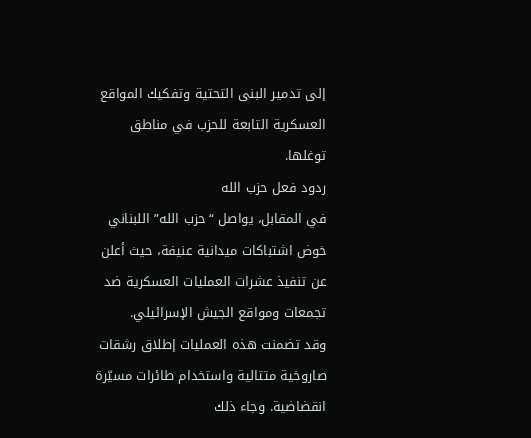إلى تدمير البنى التحتية وتفكيك المواقع العسكرية التابعة للحزب في مناطق توغلها.
ردود فعل حزب الله
في المقابل، يواصل “حزب الله” اللبناني خوض اشتباكات ميدانية عنيفة، حيث أعلن عن تنفيذ عشرات العمليات العسكرية ضد تجمعات ومواقع الجيش الإسرائيلي.
وقد تضمنت هذه العمليات إطلاق رشقات صاروخية متتالية واستخدام طائرات مسيّرة انقضاضية. وجاء ذلك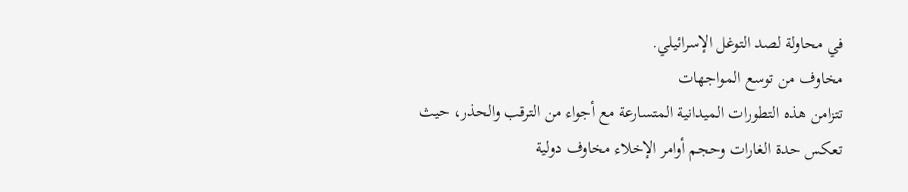في محاولة لصد التوغل الإسرائيلي.
مخاوف من توسع المواجهات
تتزامن هذه التطورات الميدانية المتسارعة مع أجواء من الترقب والحذر، حيث تعكس حدة الغارات وحجم أوامر الإخلاء مخاوف دولية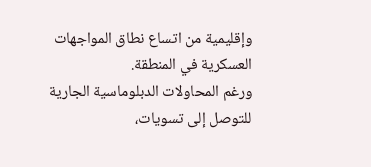وإقليمية من اتساع نطاق المواجهات العسكرية في المنطقة.
ورغم المحاولات الدبلوماسية الجارية للتوصل إلى تسويات،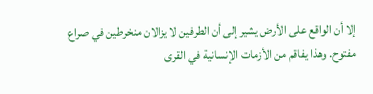إلا أن الواقع على الأرض يشير إلى أن الطرفين لا يزالان منخرطين في صراع مفتوح. وهذا يفاقم من الأزمات الإنسانية في القرى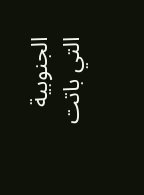الجنوبية التي باتت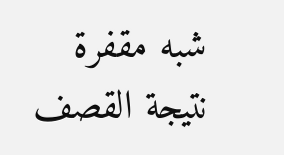شبه مقفرة نتيجة القصف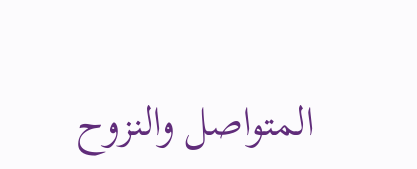المتواصل والنزوح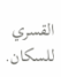القسري للسكان.